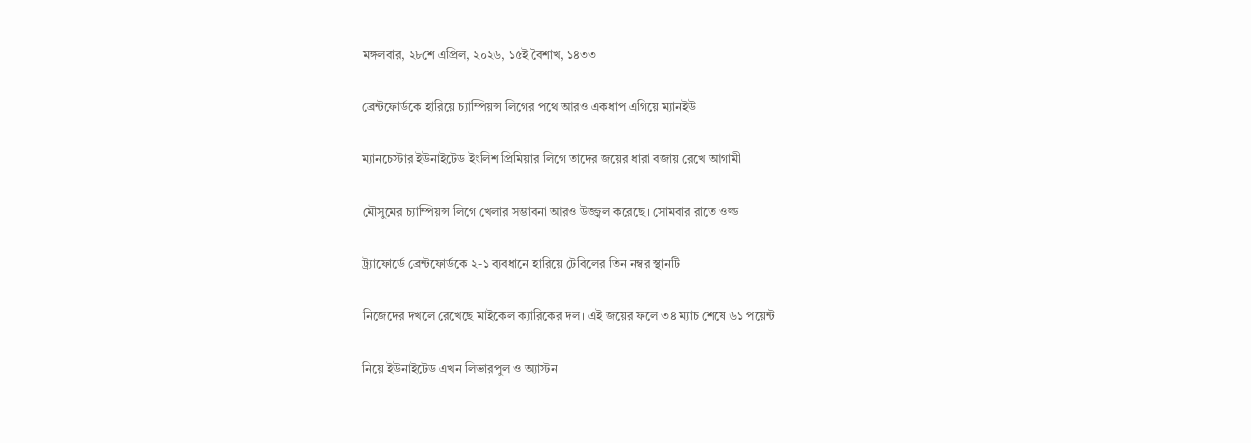মঙ্গলবার, ২৮শে এপ্রিল, ২০২৬, ১৫ই বৈশাখ, ১৪৩৩

ব্রেন্টফোর্ডকে হারিয়ে চ্যাম্পিয়ন্স লিগের পথে আরও একধাপ এগিয়ে ম্যানইউ

ম্যানচেস্টার ইউনাইটেড ইংলিশ প্রিমিয়ার লিগে তাদের জয়ের ধারা বজায় রেখে আগামী

মৌসুমের চ্যাম্পিয়ন্স লিগে খেলার সম্ভাবনা আরও উজ্জ্বল করেছে। সোমবার রাতে ওল্ড

ট্র্যাফোর্ডে ব্রেন্টফোর্ডকে ২-১ ব্যবধানে হারিয়ে টেবিলের তিন নম্বর স্থানটি

নিজেদের দখলে রেখেছে মাইকেল ক্যারিকের দল। এই জয়ের ফলে ৩৪ ম্যাচ শেষে ৬১ পয়েন্ট

নিয়ে ইউনাইটেড এখন লিভারপুল ও অ্যাস্টন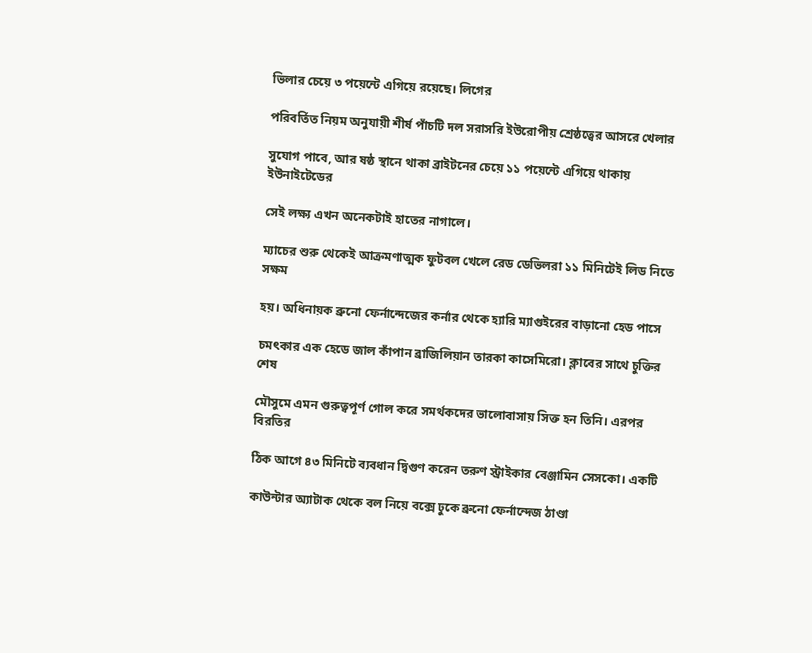ভিলার চেয়ে ৩ পয়েন্টে এগিয়ে রয়েছে। লিগের

পরিবর্তিত নিয়ম অনুযায়ী শীর্ষ পাঁচটি দল সরাসরি ইউরোপীয় শ্রেষ্ঠত্বের আসরে খেলার

সুযোগ পাবে, আর ষষ্ঠ স্থানে থাকা ব্রাইটনের চেয়ে ১১ পয়েন্টে এগিয়ে থাকায় ইউনাইটেডের

সেই লক্ষ্য এখন অনেকটাই হাতের নাগালে।

ম্যাচের শুরু থেকেই আক্রমণাত্মক ফুটবল খেলে রেড ডেভিলরা ১১ মিনিটেই লিড নিতে সক্ষম

হয়। অধিনায়ক ব্রুনো ফের্নান্দেজের কর্নার থেকে হ্যারি ম্যাগুইরের বাড়ানো হেড পাসে

চমৎকার এক হেডে জাল কাঁপান ব্রাজিলিয়ান তারকা কাসেমিরো। ক্লাবের সাথে চুক্তির শেষ

মৌসুমে এমন গুরুত্বপূর্ণ গোল করে সমর্থকদের ভালোবাসায় সিক্ত হন তিনি। এরপর বিরতির

ঠিক আগে ৪৩ মিনিটে ব্যবধান দ্বিগুণ করেন তরুণ স্ট্রাইকার বেঞ্জামিন সেসকো। একটি

কাউন্টার অ্যাটাক থেকে বল নিয়ে বক্সে ঢুকে ব্রুনো ফের্নান্দেজ ঠাণ্ডা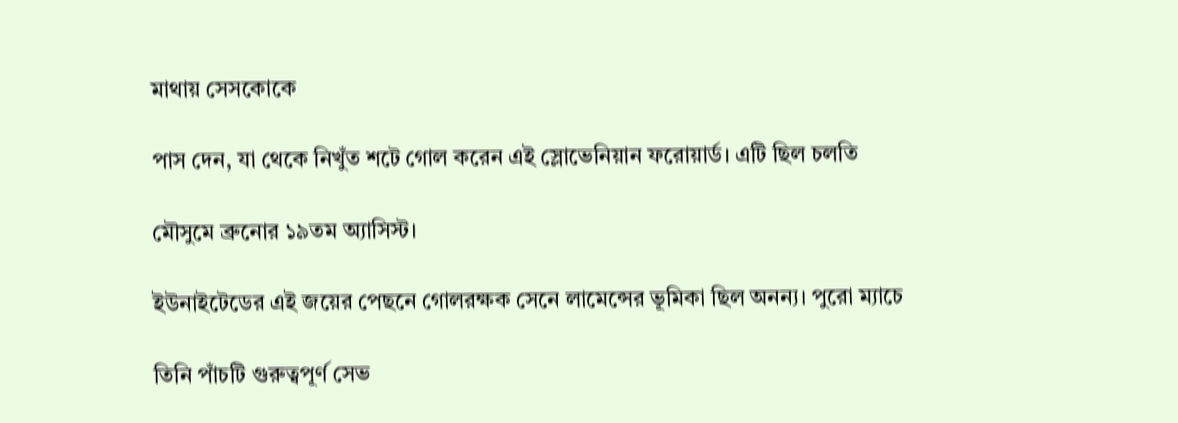মাথায় সেসকোকে

পাস দেন, যা থেকে নিখুঁত শটে গোল করেন এই স্লোভেনিয়ান ফরোয়ার্ড। এটি ছিল চলতি

মৌসুমে ব্রুনোর ১৯তম অ্যাসিস্ট।

ইউনাইটেডের এই জয়ের পেছনে গোলরক্ষক সেনে লামেন্সের ভূমিকা ছিল অনন্য। পুরো ম্যাচে

তিনি পাঁচটি গুরুত্বপূর্ণ সেভ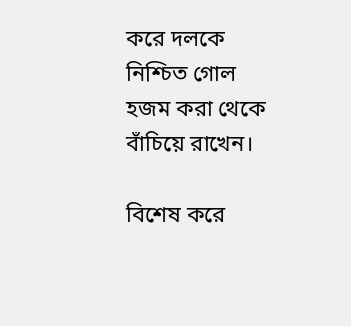করে দলকে নিশ্চিত গোল হজম করা থেকে বাঁচিয়ে রাখেন।

বিশেষ করে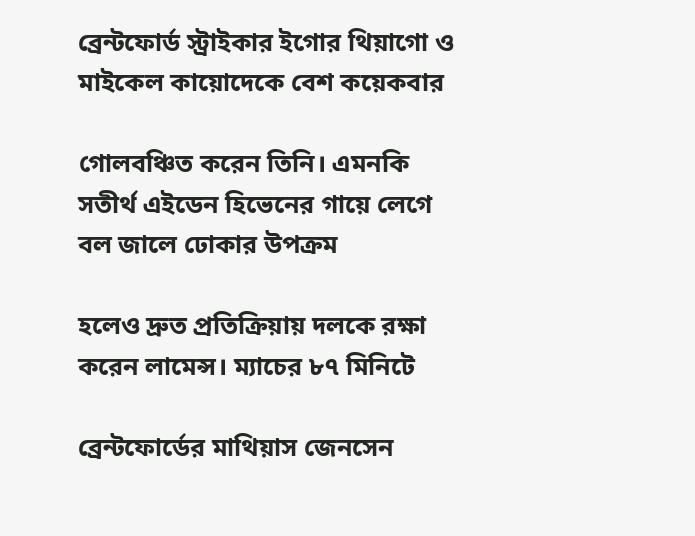ব্রেন্টফোর্ড স্ট্রাইকার ইগোর থিয়াগো ও মাইকেল কায়োদেকে বেশ কয়েকবার

গোলবঞ্চিত করেন তিনি। এমনকি সতীর্থ এইডেন হিভেনের গায়ে লেগে বল জালে ঢোকার উপক্রম

হলেও দ্রুত প্রতিক্রিয়ায় দলকে রক্ষা করেন লামেন্স। ম্যাচের ৮৭ মিনিটে

ব্রেন্টফোর্ডের মাথিয়াস জেনসেন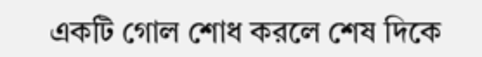একটি গোল শোধ করলে শেষ দিকে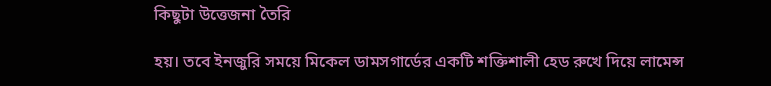কিছুটা উত্তেজনা তৈরি

হয়। তবে ইনজুরি সময়ে মিকেল ডামসগার্ডের একটি শক্তিশালী হেড রুখে দিয়ে লামেন্স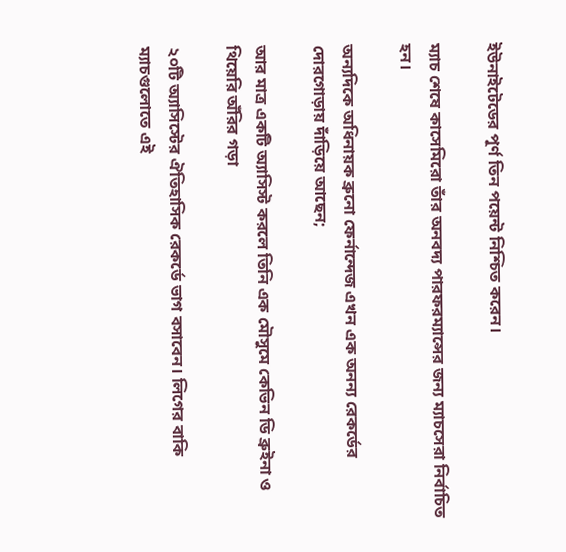ইউনাইটেডের পূর্ণ তিন পয়েন্ট নিশ্চিত করেন।

ম্যাচ শেষে কাসেমিরো তাঁর অনবদ্য পারফরম্যান্সের জন্য ম্যাচসেরা নির্বাচিত হন।

অন্যদিকে অধিনায়ক ব্রুনো ফের্নান্দেজ এখন এক অনন্য রেকর্ডের দোরগোড়ায় দাঁড়িয়ে আছেন;

আর মাত্র একটি অ্যাসিস্ট করলে তিনি এক মৌসুমে কেভিন ডি ব্রুইনা ও থিয়েরি অঁরির গড়া

২০টি অ্যাসিস্টের ঐতিহাসিক রেকর্ডে ভাগ বসাবেন। লিগের বাকি ম্যাচগুলোতে এই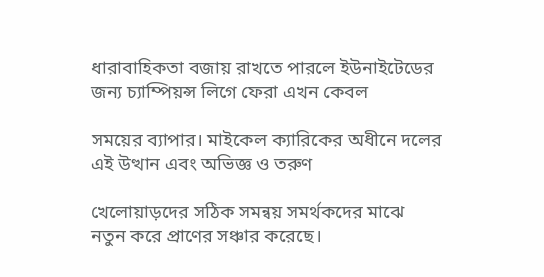ধারাবাহিকতা বজায় রাখতে পারলে ইউনাইটেডের জন্য চ্যাম্পিয়ন্স লিগে ফেরা এখন কেবল

সময়ের ব্যাপার। মাইকেল ক্যারিকের অধীনে দলের এই উত্থান এবং অভিজ্ঞ ও তরুণ

খেলোয়াড়দের সঠিক সমন্বয় সমর্থকদের মাঝে নতুন করে প্রাণের সঞ্চার করেছে।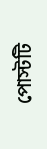পোস্টটি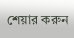শেয়ার করুন